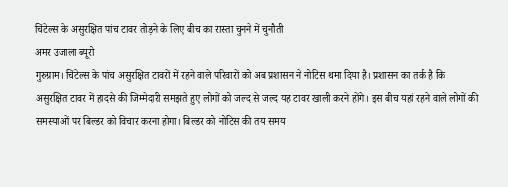चिंटेल्स के असुरक्षित पांच टावर तोड़ने के लिए बीच का रास्ता चुनने में चुनौती
अमर उजाला ब्यूरो
गुरुग्राम। चिंटेल्स के पांच असुरक्षित टावरों में रहने वाले परिवारों को अब प्रशासन ने नोटिस थमा दिया है। प्रशासन का तर्क है कि असुरक्षित टावर में हादसे की जिम्मेदारी समझते हुए लोगों को जल्द से जल्द यह टावर खाली करने होंगे। इस बीच यहां रहने वाले लोगों की समस्याओं पर बिल्डर को विचार करना होगा। बिल्डर को नोटिस की तय समय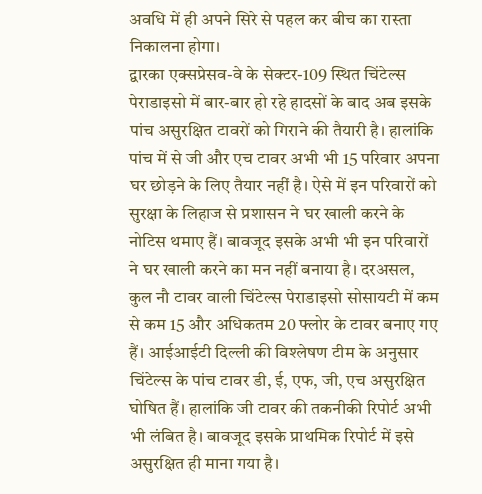अवधि में ही अपने सिरे से पहल कर बीच का रास्ता निकालना होगा।
द्वारका एक्सप्रेसव-वे के सेक्टर-109 स्थित चिंटेल्स पेराडाइसो में बार-बार हो रहे हादसों के बाद अब इसके पांच असुरक्षित टावरों को गिराने की तैयारी है। हालांकि पांच में से जी और एच टावर अभी भी 15 परिवार अपना घर छोड़ने के लिए तैयार नहीं है। ऐसे में इन परिवारों को सुरक्षा के लिहाज से प्रशासन ने घर खाली करने के नोटिस थमाए हैं। बावजूद इसके अभी भी इन परिवारों ने घर खाली करने का मन नहीं बनाया है। दरअसल, कुल नौ टावर वाली चिंटेल्स पेराडाइसो सोसायटी में कम से कम 15 और अधिकतम 20 फ्लोर के टावर बनाए गए हैं। आईआईटी दिल्ली की विश्लेषण टीम के अनुसार चिंटेल्स के पांच टावर डी, ई, एफ, जी, एच असुरक्षित घोषित हैं। हालांकि जी टावर की तकनीकी रिपोर्ट अभी भी लंबित है। बावजूद इसके प्राथमिक रिपोर्ट में इसे असुरक्षित ही माना गया है।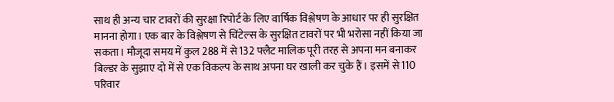साथ ही अन्य चार टावरों की सुरक्षा रिपोर्ट के लिए वार्षिक विश्लेषण के आधार पर ही सुरक्षित मानना होगा। एक बार के विश्लेषण से चिंटेल्स के सुरक्षित टावरों पर भी भरोसा नहीं किया जा सकता। मौजूदा समय में कुल 288 में से 132 फ्लैट मालिक पूरी तरह से अपना मन बनाकर बिल्डर के सुझाए दो में से एक विकल्प के साथ अपना घर खाली कर चुके हैं। इसमें से 110 परिवार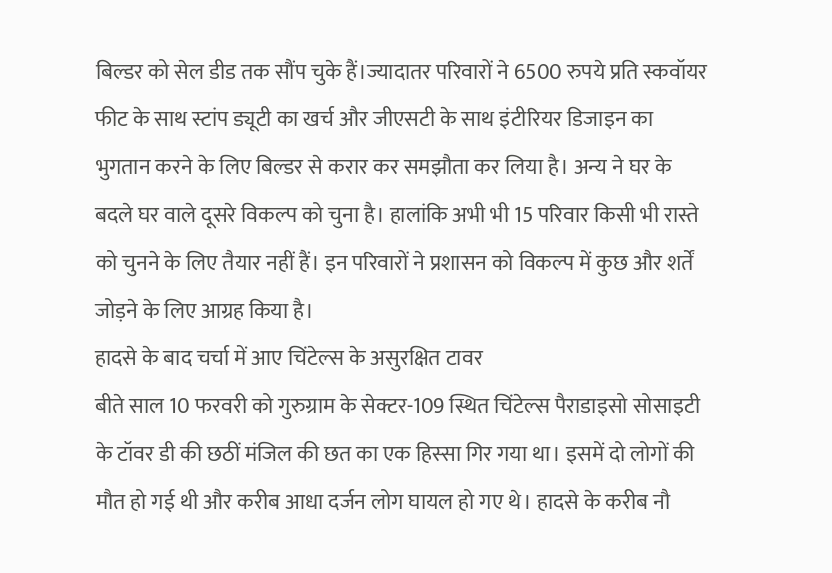बिल्डर को सेल डीड तक सौंप चुके हैं।ज्यादातर परिवारों ने 6500 रुपये प्रति स्कवॉयर फीट के साथ स्टांप ड्यूटी का खर्च और जीएसटी के साथ इंटीरियर डिजाइन का भुगतान करने के लिए बिल्डर से करार कर समझौता कर लिया है। अन्य ने घर के बदले घर वाले दूसरे विकल्प को चुना है। हालांकि अभी भी 15 परिवार किसी भी रास्ते को चुनने के लिए तैयार नहीं हैं। इन परिवारों ने प्रशासन को विकल्प में कुछ और शर्तें जोड़ने के लिए आग्रह किया है।
हादसे के बाद चर्चा में आए चिंटेल्स के असुरक्षित टावर
बीते साल 10 फरवरी को गुरुग्राम के सेक्टर-109 स्थित चिंटेल्स पैराडाइसो सोसाइटी के टॉवर डी की छठीं मंजिल की छत का एक हिस्सा गिर गया था। इसमें दो लोगों की मौत हो गई थी और करीब आधा दर्जन लोग घायल हो गए थे। हादसे के करीब नौ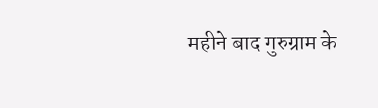महीने बाद गुरुग्राम के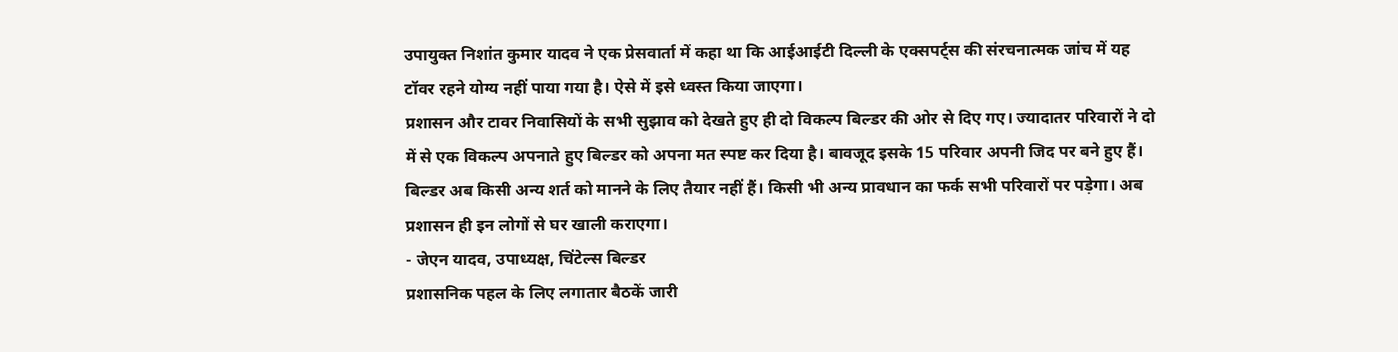उपायुक्त निशांत कुमार यादव ने एक प्रेसवार्ता में कहा था कि आईआईटी दिल्ली के एक्सपर्ट्स की संरचनात्मक जांच में यह टॉवर रहने योग्य नहीं पाया गया है। ऐसे में इसे ध्वस्त किया जाएगा।
प्रशासन और टावर निवासियों के सभी सुझाव को देखते हुए ही दो विकल्प बिल्डर की ओर से दिए गए। ज्यादातर परिवारों ने दो में से एक विकल्प अपनाते हुए बिल्डर को अपना मत स्पष्ट कर दिया है। बावजूद इसके 15 परिवार अपनी जिद पर बने हुए हैं। बिल्डर अब किसी अन्य शर्त को मानने के लिए तैयार नहीं हैं। किसी भी अन्य प्रावधान का फर्क सभी परिवारों पर पड़ेगा। अब प्रशासन ही इन लोगों से घर खाली कराएगा।
- जेएन यादव, उपाध्यक्ष, चिंटेल्स बिल्डर
प्रशासनिक पहल के लिए लगातार बैठकें जारी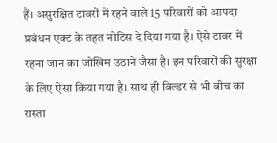हैं। असुरक्षित टावरों में रहने वाले 15 परिवारों को आपदा प्रबंधन एक्ट के तहत नोटिस दे दिया गया है। ऐसे टावर में रहना जान का जोखिम उठाने जैसा है। इन परिवारों की सुरक्षा के लिए ऐसा किया गया है। साथ ही बिल्डर से भी बीच का रास्ता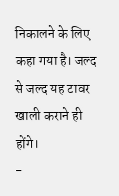निकालने के लिए कहा गया है। जल्द से जल्द यह टावर खाली कराने ही होंगे।
-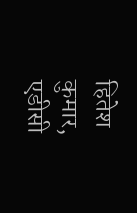हितेश कुमार, एडीसी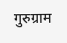गुरुग्राम